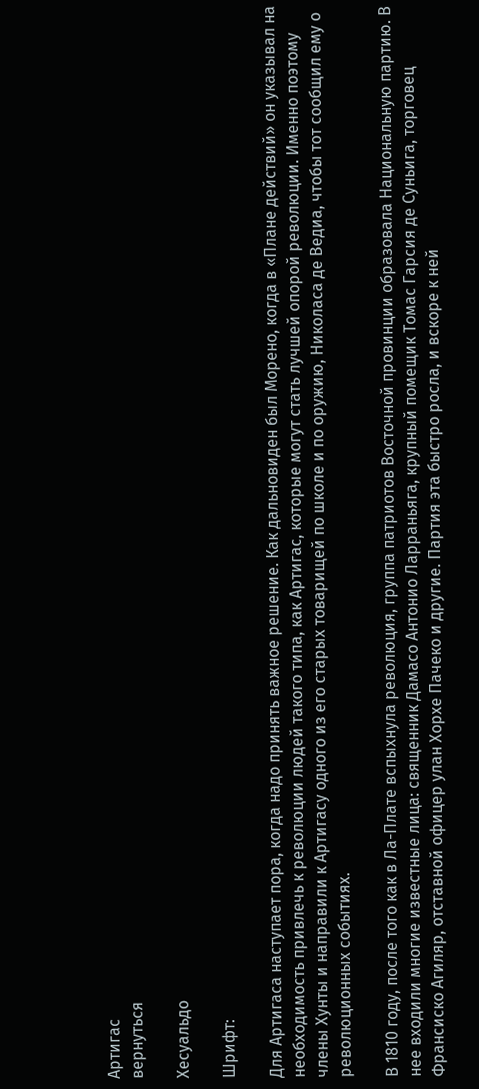Артигас
вернуться

Хесуальдо

Шрифт:

Для Артигаса наступает пора, когда надо принять важное решение. Как дальновиден был Морено, когда в «Плане действий» он указывал на необходимость привлечь к революции людей такого типа, как Артигас, которые могут стать лучшей опорой революции. Именно поэтому члены Хунты и направили к Артигасу одного из его старых товарищей по школе и по оружию, Николаса де Ведиа, чтобы тот сообщил ему о революционных событиях.

В 1810 году, после того как в Ла-Плате вспыхнула революция, группа патриотов Восточной провинции образовала Национальную партию. В нее входили многие известные лица: священник Дамасо Антонио Ларраньяга, крупный помещик Томас Гарсия де Суньига, торговец Франсиско Агиляр, отставной офицер улан Хорхе Пачеко и другие. Партия эта быстро росла, и вскоре к ней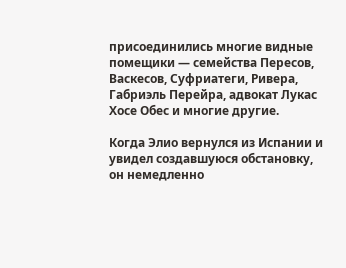присоединились многие видные помещики — семейства Пересов, Васкесов, Суфриатеги, Ривера, Габриэль Перейра, адвокат Лукас Хосе Обес и многие другие.

Когда Элио вернулся из Испании и увидел создавшуюся обстановку, он немедленно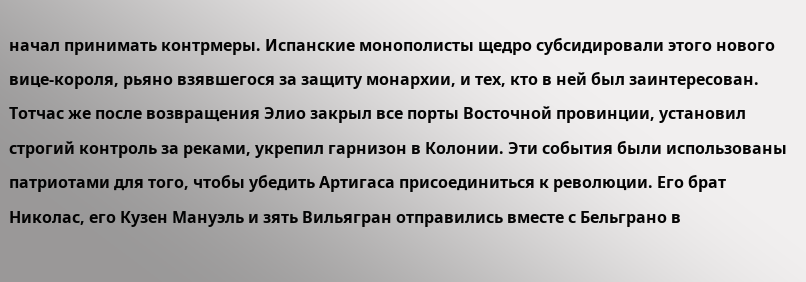начал принимать контрмеры. Испанские монополисты щедро субсидировали этого нового вице-короля, рьяно взявшегося за защиту монархии, и тех, кто в ней был заинтересован. Тотчас же после возвращения Элио закрыл все порты Восточной провинции, установил строгий контроль за реками, укрепил гарнизон в Колонии. Эти события были использованы патриотами для того, чтобы убедить Артигаса присоединиться к революции. Его брат Николас, его Кузен Мануэль и зять Вильягран отправились вместе с Бельграно в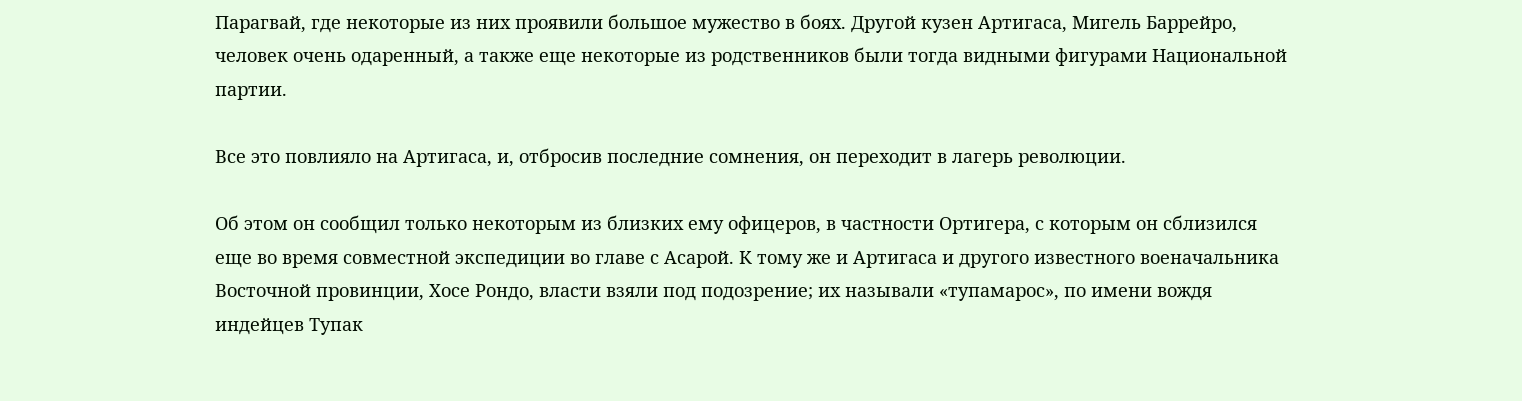Парагвай, где некоторые из них проявили большое мужество в боях. Другой кузен Артигаса, Мигель Баррейро, человек очень одаренный, а также еще некоторые из родственников были тогда видными фигурами Национальной партии.

Все это повлияло на Артигаса, и, отбросив последние сомнения, он переходит в лагерь революции.

Об этом он сообщил только некоторым из близких ему офицеров, в частности Ортигера, с которым он сблизился еще во время совместной экспедиции во главе с Асарой. К тому же и Артигаса и другого известного военачальника Восточной провинции, Хосе Рондо, власти взяли под подозрение; их называли «тупамарос», по имени вождя индейцев Тупак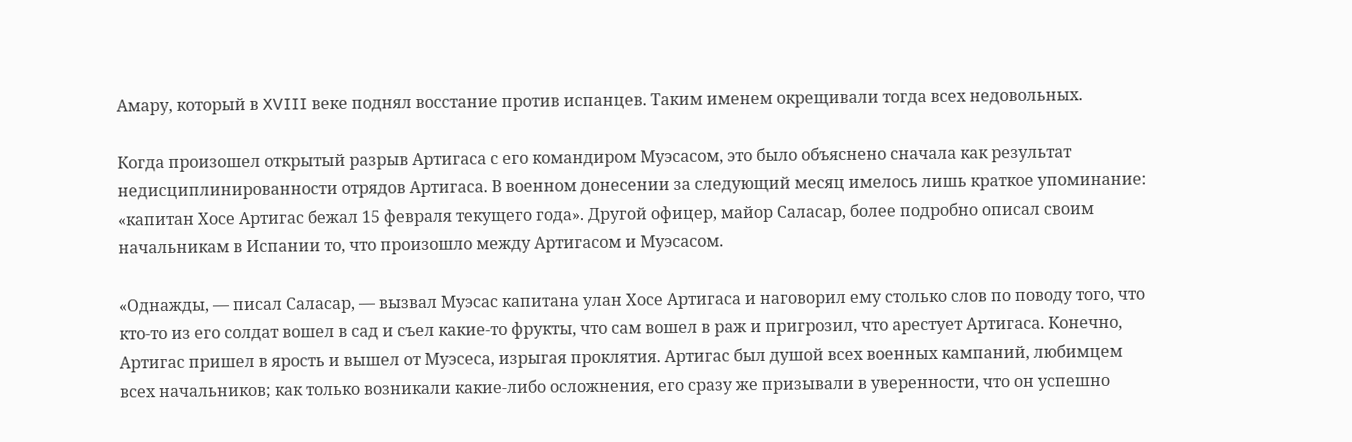Амару, который в XVIII веке поднял восстание против испанцев. Таким именем окрещивали тогда всех недовольных.

Когда произошел открытый разрыв Артигаса с его командиром Муэсасом, это было объяснено сначала как результат недисциплинированности отрядов Артигаса. В военном донесении за следующий месяц имелось лишь краткое упоминание: «капитан Хосе Артигас бежал 15 февраля текущего года». Другой офицер, майор Саласар, более подробно описал своим начальникам в Испании то, что произошло между Артигасом и Муэсасом.

«Однажды, — писал Саласар, — вызвал Муэсас капитана улан Хосе Артигаса и наговорил ему столько слов по поводу того, что кто-то из его солдат вошел в сад и съел какие-то фрукты, что сам вошел в раж и пригрозил, что арестует Артигаса. Конечно, Артигас пришел в ярость и вышел от Муэсеса, изрыгая проклятия. Артигас был душой всех военных кампаний, любимцем всех начальников; как только возникали какие-либо осложнения, его сразу же призывали в уверенности, что он успешно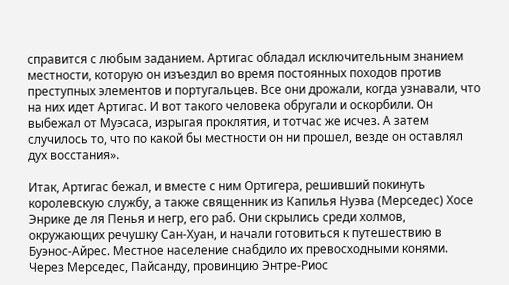справится с любым заданием. Артигас обладал исключительным знанием местности, которую он изъездил во время постоянных походов против преступных элементов и португальцев. Все они дрожали, когда узнавали, что на них идет Артигас. И вот такого человека обругали и оскорбили. Он выбежал от Муэсаса, изрыгая проклятия, и тотчас же исчез. А затем случилось то, что по какой бы местности он ни прошел, везде он оставлял дух восстания».

Итак, Артигас бежал, и вместе с ним Ортигера, решивший покинуть королевскую службу, а также священник из Капилья Нуэва (Мерседес) Хосе Энрике де ля Пенья и негр, его раб. Они скрылись среди холмов, окружающих речушку Сан-Хуан, и начали готовиться к путешествию в Буэнос-Айрес. Местное население снабдило их превосходными конями. Через Мерседес, Пайсанду, провинцию Энтре-Риос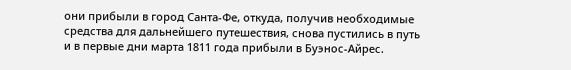они прибыли в город Санта-Фе, откуда, получив необходимые средства для дальнейшего путешествия, снова пустились в путь и в первые дни марта 1811 года прибыли в Буэнос-Айрес.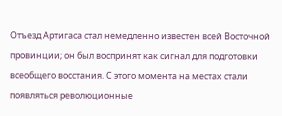Отъезд Артигаса стал немедленно известен всей Восточной провинции; он был воспринят как сигнал для подготовки всеобщего восстания. С этого момента на местах стали появляться революционные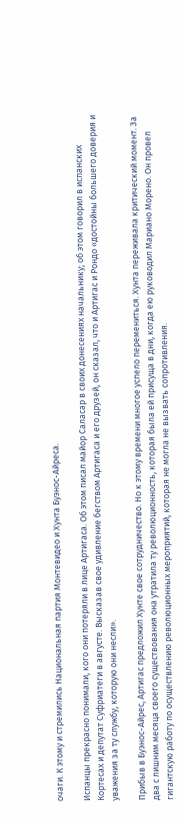очаги. К этому и стремились Национальная партия Монтевидео и Хунта Буэнос-Айреса.

Испанцы прекрасно понимали, кого они потеряли в лице Артигаса. Об этом писал майор Саласар в своих донесениях начальнику; об этом говорил в испанских Кортесах и депутат Суфриатеги в августе. Высказав свое удивление бегством Артигаса и его друзей, он сказал, что и Артигас и Рондо «достойны большего доверия и уважения за ту службу, которую они несли».

Прибыв в Буэнос-Айрес, Артигас предложил Хунте свое сотрудничество. Но к этому времени многое успело перемениться. Хунта переживала критический момент. За два с лишним месяца своего существования она утратила ту революционность, которая была ей присуща в дни, когда ею руководил Мариано Морено. Он провел гигантскую работу по осуществлению революционных мероприятий, которая не могла не вызвать сопротивления.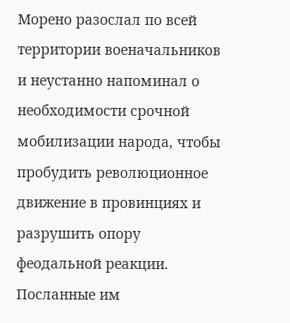Морено разослал по всей территории военачальников и неустанно напоминал о необходимости срочной мобилизации народа, чтобы пробудить революционное движение в провинциях и разрушить опору феодальной реакции. Посланные им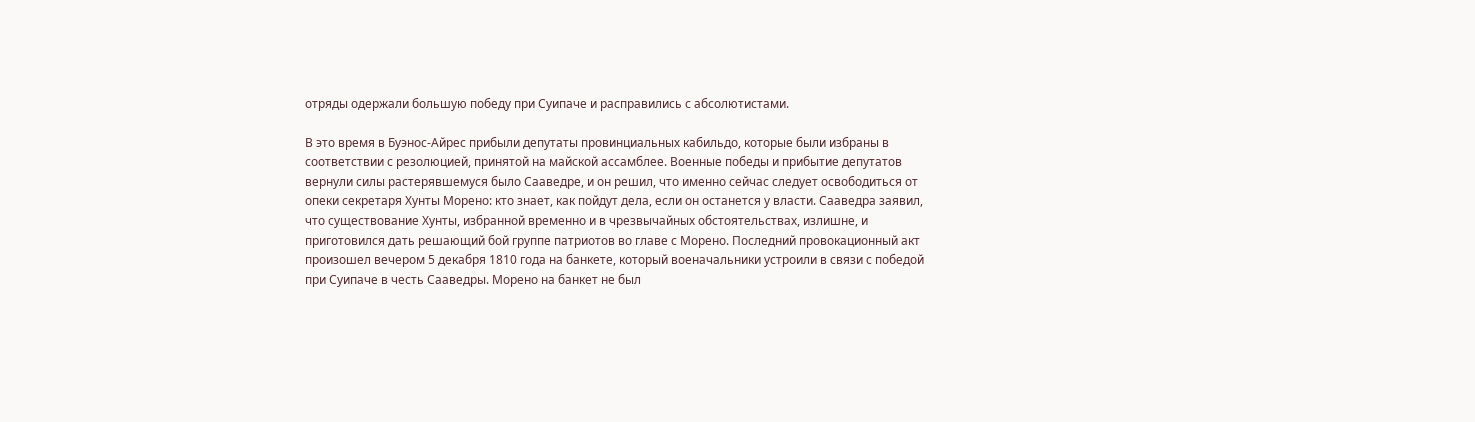отряды одержали большую победу при Суипаче и расправились с абсолютистами.

В это время в Буэнос-Айрес прибыли депутаты провинциальных кабильдо, которые были избраны в соответствии с резолюцией, принятой на майской ассамблее. Военные победы и прибытие депутатов вернули силы растерявшемуся было Сааведре, и он решил, что именно сейчас следует освободиться от опеки секретаря Хунты Морено: кто знает, как пойдут дела, если он останется у власти. Сааведра заявил, что существование Хунты, избранной временно и в чрезвычайных обстоятельствах, излишне, и приготовился дать решающий бой группе патриотов во главе с Морено. Последний провокационный акт произошел вечером 5 декабря 1810 года на банкете, который военачальники устроили в связи с победой при Суипаче в честь Сааведры. Морено на банкет не был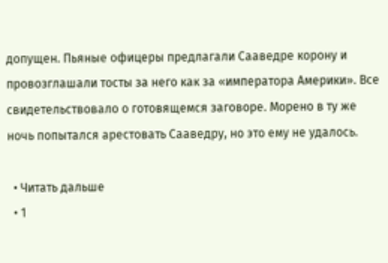допущен. Пьяные офицеры предлагали Сааведре корону и провозглашали тосты за него как за «императора Америки». Все свидетельствовало о готовящемся заговоре. Морено в ту же ночь попытался арестовать Сааведру, но это ему не удалось.

  • Читать дальше
  • 1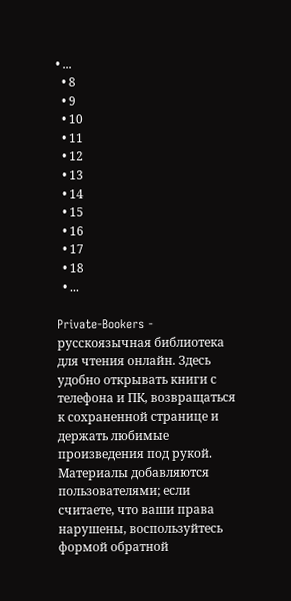• ...
  • 8
  • 9
  • 10
  • 11
  • 12
  • 13
  • 14
  • 15
  • 16
  • 17
  • 18
  • ...

Private-Bookers - русскоязычная библиотека для чтения онлайн. Здесь удобно открывать книги с телефона и ПК, возвращаться к сохраненной странице и держать любимые произведения под рукой. Материалы добавляются пользователями; если считаете, что ваши права нарушены, воспользуйтесь формой обратной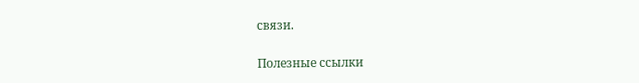связи.

Полезные ссылки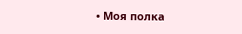• Моя полка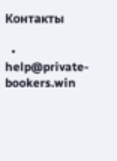Контакты

  • help@private-bookers.win